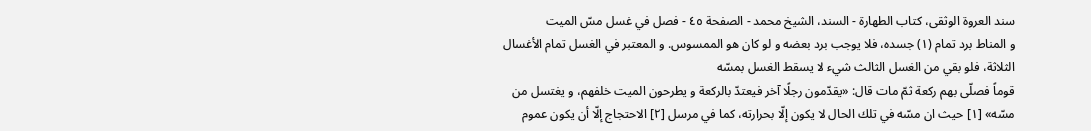سند العروة الوثقى، كتاب الطهارة - السند، الشيخ محمد - الصفحة ٤٥ - فصل في غسل مسّ الميت
و المناط برد تمام (١) جسده، فلا يوجب برد بعضه و لو كان هو الممسوس. و المعتبر في الغسل تمام الأغسال الثلاثة، فلو بقي من الغسل الثالث شيء لا يسقط الغسل بمسّه
قوماً فصلّى بهم ركعة ثمّ مات قال: «يقدّمون رجلًا آخر فيعتدّ بالركعة و يطرحون الميت خلفهم، و يغتسل من مسّه» [١] حيث ان مسّه في تلك الحال لا يكون إلّا بحرارته، كما في مرسل [٢] الاحتجاج إلّا أن يكون عموم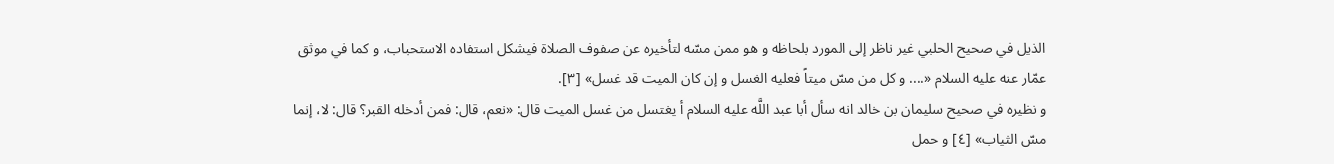الذيل في صحيح الحلبي غير ناظر إلى المورد بلحاظه و هو ممن مسّه لتأخيره عن صفوف الصلاة فيشكل استفاده الاستحباب، و كما في موثق عمّار عنه عليه السلام «.... و كل من مسّ ميتاً فعليه الغسل و إن كان الميت قد غسل» [٣].
و نظيره في صحيح سليمان بن خالد انه سأل أبا عبد اللَّه عليه السلام أ يغتسل من غسل الميت قال: «نعم، قال: فمن أدخله القبر؟ قال: لا، إنما مسّ الثياب» [٤] و حمل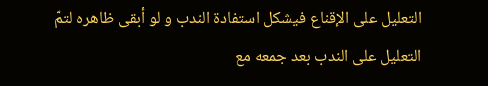التعليل على الإقناع فيشكل استفادة الندب و لو أبقى ظاهره لتمّ التعليل على الندب بعد جمعه مع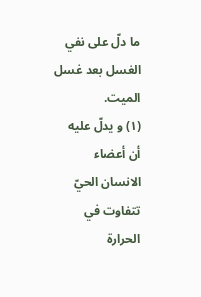ما دلّ على نفي الغسل بعد غسل الميت.
(١) و يدلّ عليه أن أعضاء الانسان الحيّ تتفاوت في الحرارة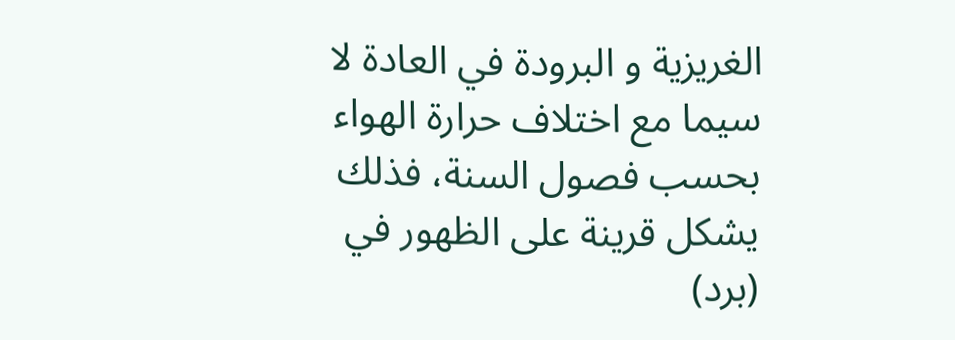الغريزية و البرودة في العادة لا سيما مع اختلاف حرارة الهواء بحسب فصول السنة، فذلك يشكل قرينة على الظهور في (برد)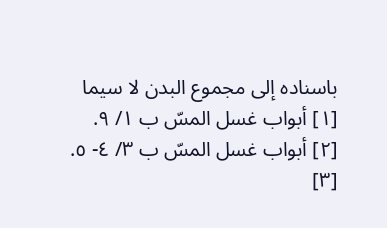باسناده إلى مجموع البدن لا سيما
[١] أبواب غسل المسّ ب ١/ ٩.
[٢] أبواب غسل المسّ ب ٣/ ٤- ٥.
[٣]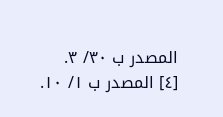المصدر ب ٣٠/ ٣.
[٤] المصدر ب ١/ ١٠.